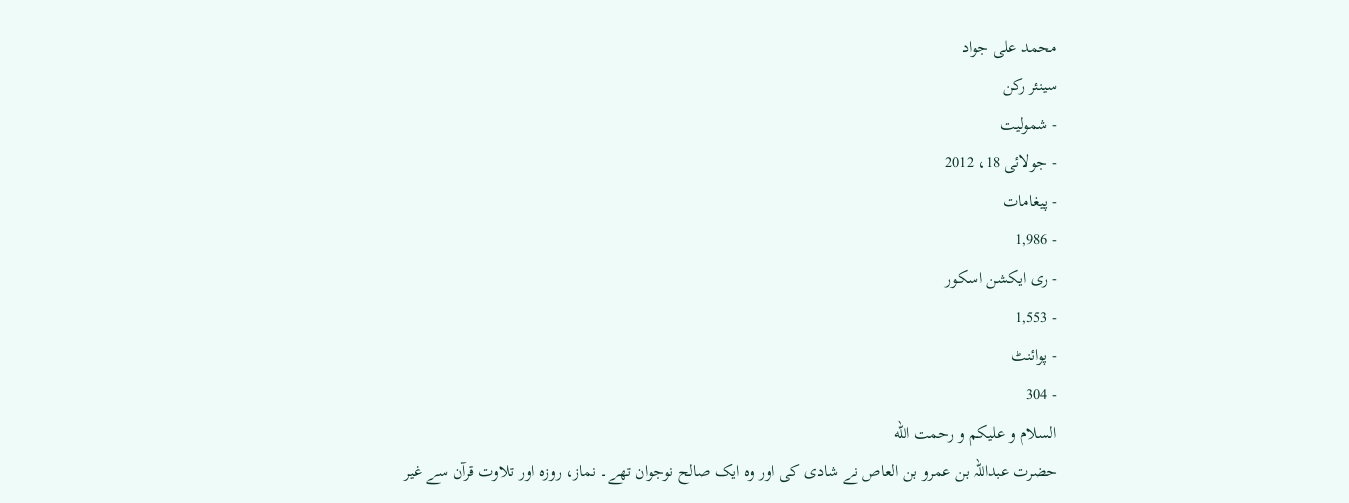محمد علی جواد
سینئر رکن
- شمولیت
- جولائی 18، 2012
- پیغامات
- 1,986
- ری ایکشن اسکور
- 1,553
- پوائنٹ
- 304
السلام و علیکم و رحمت الله
حضرت عبداللہ بن عمرو بن العاص نے شادی کی اور وہ ایک صالح نوجوان تھے۔ نماز، روزہ اور تلاوت قرآن سے غیر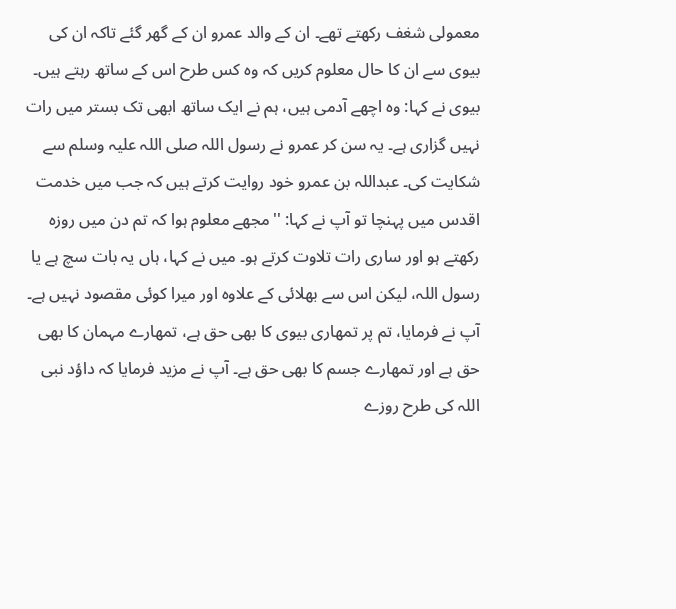معمولی شغف رکھتے تھے۔ ان کے والد عمرو ان کے گھر گئے تاکہ ان کی بیوی سے ان کا حال معلوم کریں کہ وہ کس طرح اس کے ساتھ رہتے ہیں۔ بیوی نے کہا: وہ اچھے آدمی ہیں، ہم نے ایک ساتھ ابھی تک بستر میں رات نہیں گزاری ہے۔ یہ سن کر عمرو نے رسول اللہ صلی اللہ علیہ وسلم سے شکایت کی۔ عبداللہ بن عمرو خود روایت کرتے ہیں کہ جب میں خدمت اقدس میں پہنچا تو آپ نے کہا: ''مجھے معلوم ہوا کہ تم دن میں روزہ رکھتے ہو اور ساری رات تلاوت کرتے ہو۔ میں نے کہا، ہاں یہ بات سچ ہے یا رسول اللہ، لیکن اس سے بھلائی کے علاوہ اور میرا کوئی مقصود نہیں ہے۔ آپ نے فرمایا، تم پر تمھاری بیوی کا بھی حق ہے، تمھارے مہمان کا بھی حق ہے اور تمھارے جسم کا بھی حق ہے۔ آپ نے مزید فرمایا کہ داؤد نبی اللہ کی طرح روزے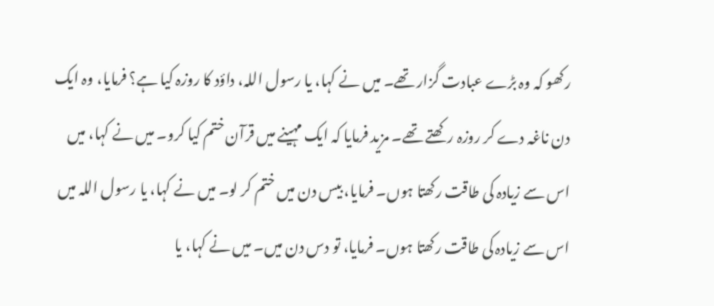رکھو کہ وہ بڑے عبادت گزار تھے۔ میں نے کہا، یا رسول اللہ، داؤد کا روزہ کیا ہے؟ فرمایا، وہ ایک دن ناغہ دے کر روزہ رکھتے تھے۔ مزید فرمایا کہ ایک مہینے میں قرآن ختم کیا کرو۔ میں نے کہا، میں اس سے زیادہ کی طاقت رکھتا ہوں۔ فرمایا، بیس دن میں ختم کر لو۔ میں نے کہا، یا رسول اللہ میں اس سے زیادہ کی طاقت رکھتا ہوں۔ فرمایا، تو دس دن میں۔ میں نے کہا، یا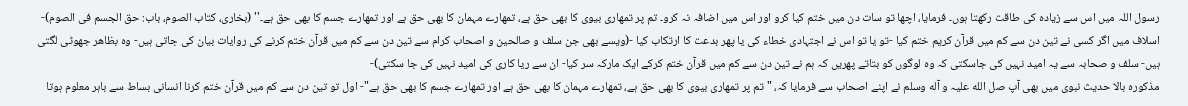رسول اللہ میں اس سے زیادہ کی طاقت رکھتا ہوں۔ فرمایا، اچھا تو سات دن میں ختم کیا کرو اور اس میں اضافہ نہ کرو۔ تم پر تمھاری بیوی کا بھی حق ہے، تمھارے مہمان کا بھی حق ہے اور تمھارے جسم کا بھی حق ہے۔'' (بخاری، کتاب الصوم، باب: حق الجسم فی الصوم)-
اسلاف میں اگر کسی نے تین دن سے کم میں قرآن کریم ختم کیا -تو یا تو اس نے اجتہادی خطاء کی یا پھر بدعت کا ارتکاب کیا -(ویسے بھی جن سلف و صالحین و اصحاب کرام سے تین دن سے کم میں قرآن ختم کرنے کی روایات بیان کی جاتی ہیں- وہ بظاھر جھوٹی لگتی ہیں- سلف و صحابہ سے یہ امید نہیں کی جاسکتی کہ وہ لوگوں کو بتاتے پھریں کہ ہم نے تین دن سے کم میں قرآن ختم کرکے ایک مارکہ سر کیا- ان سے ریا کاری کی امید نہیں کی جا سکتی)-
مذکورہ بالا حدیث نبوی میں بھی آپ صل الله علیہ و آله وسلم نے اپنے اصحاب سے فرمایا کہ، "تم پر تمھاری بیوی کا بھی حق ہے، تمھارے مہمان کا بھی حق ہے اور تمھارے جسم کا بھی حق ہے"- اول تو تین دن سے کم میں قرآن ختم کرنا انسانی بساط سے باہر معلوم ہوتا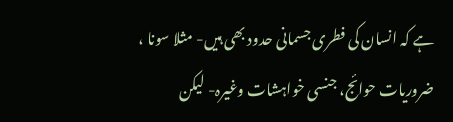ہے کہ انسان کی فطری جسمانی حدود بھی ہیں- مثلا سونا ، ضروریات حوائج، جنسی خواہشات وغیرہ- لیکن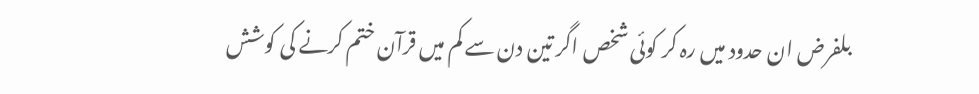بلفرض ان حدود میں رہ کر کوئی شخص اگر تین دن سے کم میں قرآن ختم کرنے کی کوشش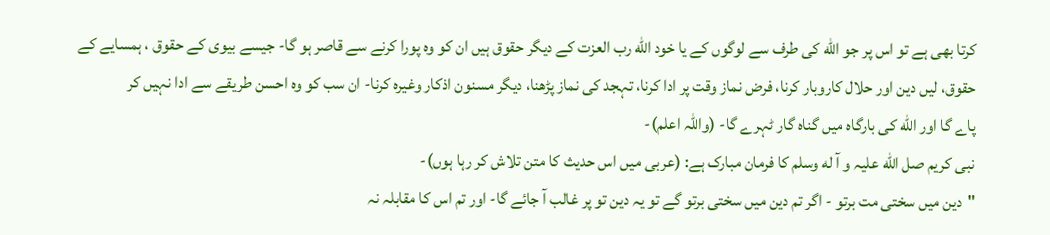کرتا بھی ہے تو اس پر جو الله کی طرف سے لوگوں کے یا خود الله رب العزت کے دیگر حقوق ہیں ان کو وہ پورا کرنے سے قاصر ہو گا- جیسے بیوی کے حقوق ، ہمسایے کے حقوق، لیں دین اور حلال کاروبار کرنا، فرض نماز وقت پر ادا کرنا، تہجد کی نماز پڑھنا، دیگر مسنون اذکار وغیرہ کرنا- ان سب کو وہ احسن طریقے سے ادا نہیں کر
پاے گا اور الله کی بارگاہ میں گناہ گار ٹہرے گا- (واللہ اعلم)-
نبی کریم صل الله علیہ و آ له وسلم کا فرمان مبارک ہے: (عربی میں اس حدیث کا متن تلاش کر رہا ہوں)-
"دین میں سختی مت برتو - اگر تم دین میں سختی برتو گے تو یہ دین تو پر غالب آ جائے گا- اور تم اس کا مقابلہ نہ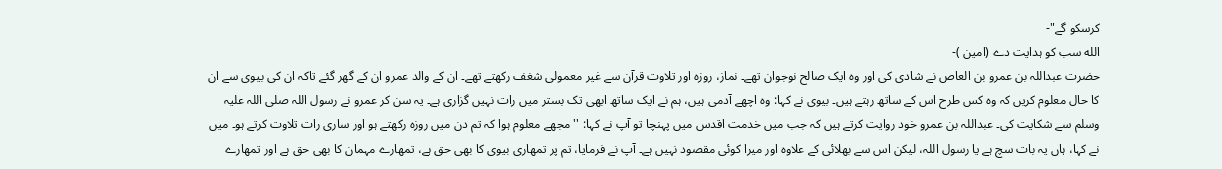کرسکو گے"-
الله سب کو ہدایت دے (امین )-
حضرت عبداللہ بن عمرو بن العاص نے شادی کی اور وہ ایک صالح نوجوان تھے۔ نماز، روزہ اور تلاوت قرآن سے غیر معمولی شغف رکھتے تھے۔ ان کے والد عمرو ان کے گھر گئے تاکہ ان کی بیوی سے ان کا حال معلوم کریں کہ وہ کس طرح اس کے ساتھ رہتے ہیں۔ بیوی نے کہا: وہ اچھے آدمی ہیں، ہم نے ایک ساتھ ابھی تک بستر میں رات نہیں گزاری ہے۔ یہ سن کر عمرو نے رسول اللہ صلی اللہ علیہ وسلم سے شکایت کی۔ عبداللہ بن عمرو خود روایت کرتے ہیں کہ جب میں خدمت اقدس میں پہنچا تو آپ نے کہا: ''مجھے معلوم ہوا کہ تم دن میں روزہ رکھتے ہو اور ساری رات تلاوت کرتے ہو۔ میں نے کہا، ہاں یہ بات سچ ہے یا رسول اللہ، لیکن اس سے بھلائی کے علاوہ اور میرا کوئی مقصود نہیں ہے۔ آپ نے فرمایا، تم پر تمھاری بیوی کا بھی حق ہے، تمھارے مہمان کا بھی حق ہے اور تمھارے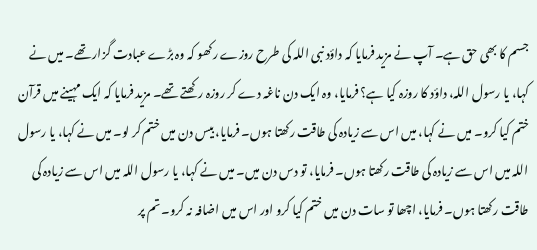جسم کا بھی حق ہے۔ آپ نے مزید فرمایا کہ داؤد نبی اللہ کی طرح روزے رکھو کہ وہ بڑے عبادت گزار تھے۔ میں نے کہا، یا رسول اللہ، داؤد کا روزہ کیا ہے؟ فرمایا، وہ ایک دن ناغہ دے کر روزہ رکھتے تھے۔ مزید فرمایا کہ ایک مہینے میں قرآن ختم کیا کرو۔ میں نے کہا، میں اس سے زیادہ کی طاقت رکھتا ہوں۔ فرمایا، بیس دن میں ختم کر لو۔ میں نے کہا، یا رسول اللہ میں اس سے زیادہ کی طاقت رکھتا ہوں۔ فرمایا، تو دس دن میں۔ میں نے کہا، یا رسول اللہ میں اس سے زیادہ کی طاقت رکھتا ہوں۔ فرمایا، اچھا تو سات دن میں ختم کیا کرو اور اس میں اضافہ نہ کرو۔ تم پر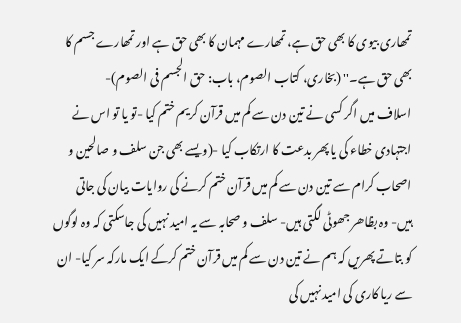تمھاری بیوی کا بھی حق ہے، تمھارے مہمان کا بھی حق ہے اور تمھارے جسم کا بھی حق ہے۔'' (بخاری، کتاب الصوم، باب: حق الجسم فی الصوم)-
اسلاف میں اگر کسی نے تین دن سے کم میں قرآن کریم ختم کیا -تو یا تو اس نے اجتہادی خطاء کی یا پھر بدعت کا ارتکاب کیا -(ویسے بھی جن سلف و صالحین و اصحاب کرام سے تین دن سے کم میں قرآن ختم کرنے کی روایات بیان کی جاتی ہیں- وہ بظاھر جھوٹی لگتی ہیں- سلف و صحابہ سے یہ امید نہیں کی جاسکتی کہ وہ لوگوں کو بتاتے پھریں کہ ہم نے تین دن سے کم میں قرآن ختم کرکے ایک مارکہ سر کیا- ان سے ریا کاری کی امید نہیں کی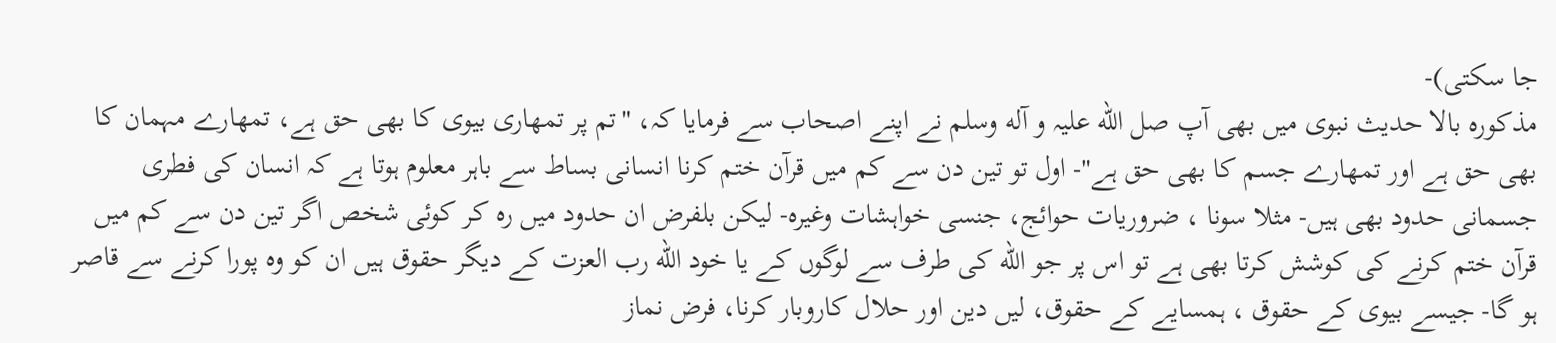جا سکتی)-
مذکورہ بالا حدیث نبوی میں بھی آپ صل الله علیہ و آله وسلم نے اپنے اصحاب سے فرمایا کہ، "تم پر تمھاری بیوی کا بھی حق ہے، تمھارے مہمان کا بھی حق ہے اور تمھارے جسم کا بھی حق ہے"- اول تو تین دن سے کم میں قرآن ختم کرنا انسانی بساط سے باہر معلوم ہوتا ہے کہ انسان کی فطری جسمانی حدود بھی ہیں- مثلا سونا ، ضروریات حوائج، جنسی خواہشات وغیرہ- لیکن بلفرض ان حدود میں رہ کر کوئی شخص اگر تین دن سے کم میں قرآن ختم کرنے کی کوشش کرتا بھی ہے تو اس پر جو الله کی طرف سے لوگوں کے یا خود الله رب العزت کے دیگر حقوق ہیں ان کو وہ پورا کرنے سے قاصر ہو گا- جیسے بیوی کے حقوق ، ہمسایے کے حقوق، لیں دین اور حلال کاروبار کرنا، فرض نماز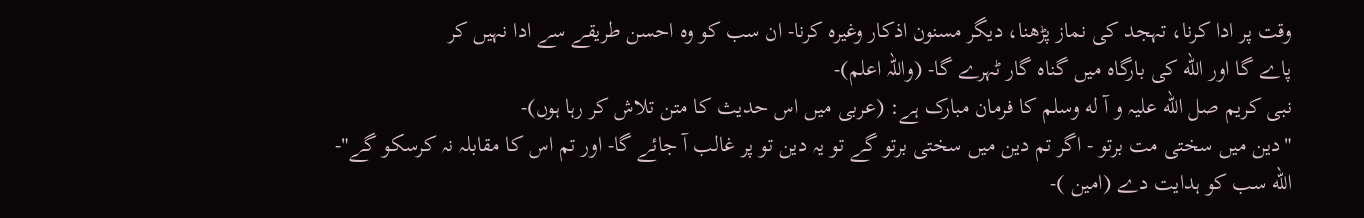وقت پر ادا کرنا، تہجد کی نماز پڑھنا، دیگر مسنون اذکار وغیرہ کرنا- ان سب کو وہ احسن طریقے سے ادا نہیں کر
پاے گا اور الله کی بارگاہ میں گناہ گار ٹہرے گا- (واللہ اعلم)-
نبی کریم صل الله علیہ و آ له وسلم کا فرمان مبارک ہے: (عربی میں اس حدیث کا متن تلاش کر رہا ہوں)-
"دین میں سختی مت برتو - اگر تم دین میں سختی برتو گے تو یہ دین تو پر غالب آ جائے گا- اور تم اس کا مقابلہ نہ کرسکو گے"-
الله سب کو ہدایت دے (امین )-